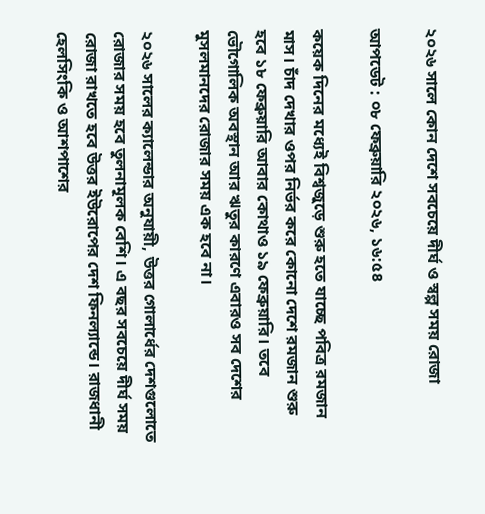২০২৬ সালে কোন দেশে সবচেয়ে দীর্ঘ ও স্বল্প সময় রোজা

আপডেট : ০৮ ফেব্রুয়ারি ২০২৬, ১৬:৫৪

কয়েক দিনের মধ্যেই বিশ্বজুড়ে শুরু হতে যাচ্ছে পবিত্র রমজান মাস। চাঁদ দেখার ওপর নির্ভর করে কোনো দেশে রমজান শুরু হবে ১৮ ফেব্রুয়ারি আবার কোথাও ১৯ ফেব্রুয়ারি। তবে ভৌগোলিক অবস্থান আর ঋতুর কারণে এবারও সব দেশের মুসলমানদের রোজার সময় এক হবে না।

২০২৬ সালের ক্যালেন্ডার অনুযায়ী, উত্তর গোলার্ধের দেশগুলোতে রোজার সময় হবে তুলনামূলক বেশি। এ বছর সবচেয়ে দীর্ঘ সময় রোজা রাখতে হবে উত্তর ইউরোপের দেশ ফিনল্যান্ডে। রাজধানী হেলসিংকি ও আশপাশের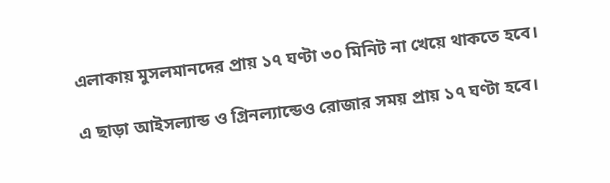এলাকায় মুসলমানদের প্রায় ১৭ ঘণ্টা ৩০ মিনিট না খেয়ে থাকতে হবে।

এ ছাড়া আইসল্যান্ড ও গ্রিনল্যান্ডেও রোজার সময় প্রায় ১৭ ঘণ্টা হবে।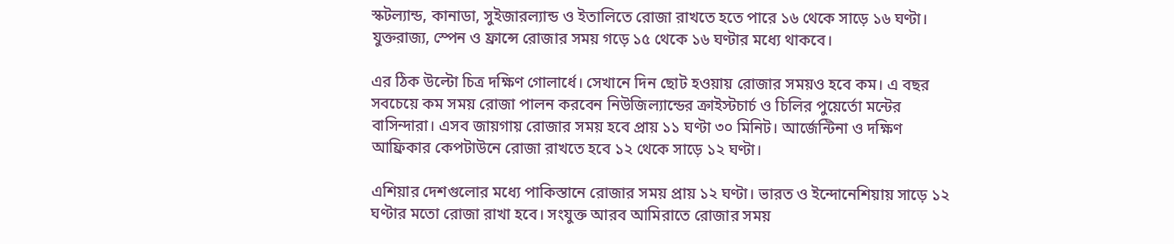স্কটল্যান্ড, কানাডা, সুইজারল্যান্ড ও ইতালিতে রোজা রাখতে হতে পারে ১৬ থেকে সাড়ে ১৬ ঘণ্টা। যুক্তরাজ্য, স্পেন ও ফ্রান্সে রোজার সময় গড়ে ১৫ থেকে ১৬ ঘণ্টার মধ্যে থাকবে।

এর ঠিক উল্টো চিত্র দক্ষিণ গোলার্ধে। সেখানে দিন ছোট হওয়ায় রোজার সময়ও হবে কম। এ বছর সবচেয়ে কম সময় রোজা পালন করবেন নিউজিল্যান্ডের ক্রাইস্টচার্চ ও চিলির পুয়ের্তো মন্টের বাসিন্দারা। এসব জায়গায় রোজার সময় হবে প্রায় ১১ ঘণ্টা ৩০ মিনিট। আর্জেন্টিনা ও দক্ষিণ আফ্রিকার কেপটাউনে রোজা রাখতে হবে ১২ থেকে সাড়ে ১২ ঘণ্টা।

এশিয়ার দেশগুলোর মধ্যে পাকিস্তানে রোজার সময় প্রায় ১২ ঘণ্টা। ভারত ও ইন্দোনেশিয়ায় সাড়ে ১২ ঘণ্টার মতো রোজা রাখা হবে। সংযুক্ত আরব আমিরাতে রোজার সময়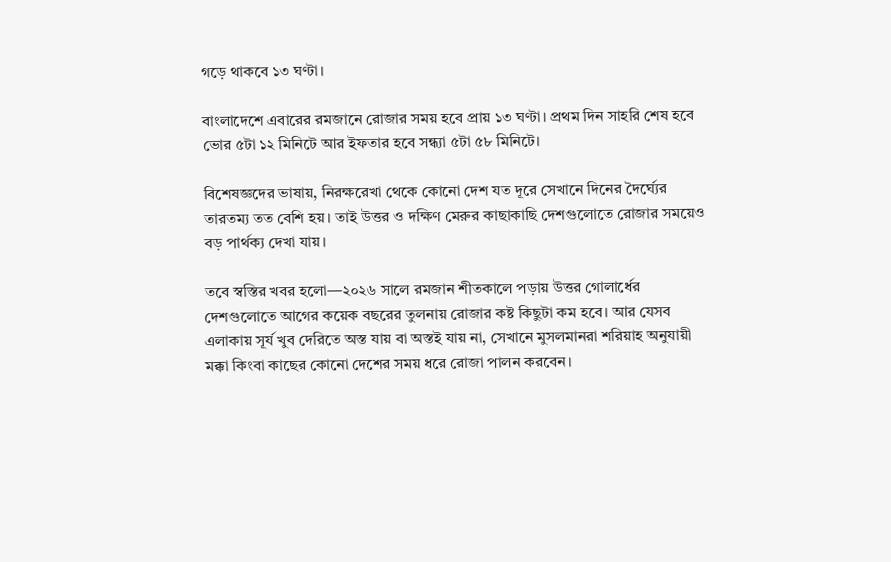গড়ে থাকবে ১৩ ঘণ্টা।

বাংলাদেশে এবারের রমজানে রোজার সময় হবে প্রায় ১৩ ঘণ্টা। প্রথম দিন সাহরি শেষ হবে ভোর ৫টা ১২ মিনিটে আর ইফতার হবে সন্ধ্যা ৫টা ৫৮ মিনিটে।

বিশেষজ্ঞদের ভাষায়, নিরক্ষরেখা থেকে কোনো দেশ যত দূরে সেখানে দিনের দৈর্ঘ্যের তারতম্য তত বেশি হয়। তাই উত্তর ও দক্ষিণ মেরুর কাছাকাছি দেশগুলোতে রোজার সময়েও বড় পার্থক্য দেখা যায়।

তবে স্বস্তির খবর হলো—২০২৬ সালে রমজান শীতকালে পড়ায় উত্তর গোলার্ধের দেশগুলোতে আগের কয়েক বছরের তুলনায় রোজার কষ্ট কিছুটা কম হবে। আর যেসব এলাকায় সূর্য খুব দেরিতে অস্ত যায় বা অস্তই যায় না, সেখানে মুসলমানরা শরিয়াহ অনুযায়ী মক্কা কিংবা কাছের কোনো দেশের সময় ধরে রোজা পালন করবেন।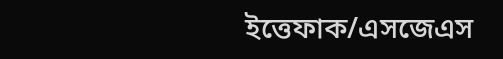ইত্তেফাক/এসজেএস